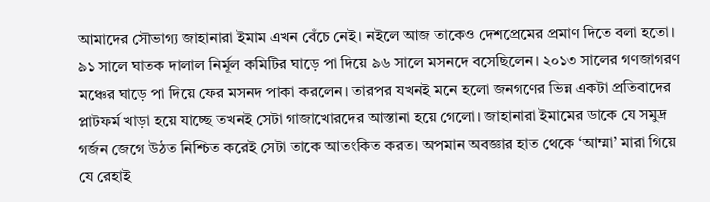আমাদের সৌভাগ্য জাহানারা ইমাম এখন বেঁচে নেই। নইলে আজ তাকেও দেশপ্রেমের প্রমাণ দিতে বলা হতো। ৯১ সালে ঘাতক দালাল নির্মূল কমিটির ঘাড়ে পা দিয়ে ৯৬ সালে মসনদে বসেছিলেন। ২০১৩ সালের গণজাগরণ মঞ্চের ঘাড়ে পা দিয়ে ফের মসনদ পাকা করলেন। তারপর যখনই মনে হলো জনগণের ভিন্ন একটা প্রতিবাদের প্লাটফর্ম খাড়া হয়ে যাচ্ছে তখনই সেটা গাজাখোরদের আস্তানা হয়ে গেলো। জাহানারা ইমামের ডাকে যে সমুদ্র গর্জন জেগে উঠত নিশ্চিত করেই সেটা তাকে আতংকিত করত। অপমান অবজ্ঞার হাত থেকে ‘আম্মা’ মারা গিয়ে যে রেহাই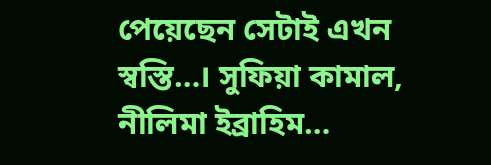পেয়েছেন সেটাই এখন স্বস্তি…। সুফিয়া কামাল, নীলিমা ইব্রাহিম…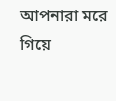আপনারা মরে গিয়ে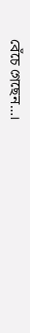বেঁচে গেছেন…।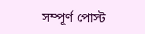সম্পূর্ণ পোস্ট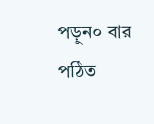পড়ুন০ বার পঠিত